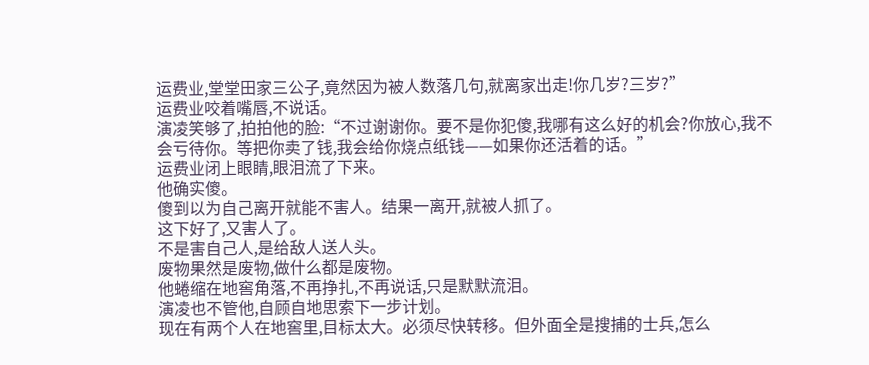运费业,堂堂田家三公子,竟然因为被人数落几句,就离家出走!你几岁?三岁?”
运费业咬着嘴唇,不说话。
演凌笑够了,拍拍他的脸:“不过谢谢你。要不是你犯傻,我哪有这么好的机会?你放心,我不会亏待你。等把你卖了钱,我会给你烧点纸钱——如果你还活着的话。”
运费业闭上眼睛,眼泪流了下来。
他确实傻。
傻到以为自己离开就能不害人。结果一离开,就被人抓了。
这下好了,又害人了。
不是害自己人,是给敌人送人头。
废物果然是废物,做什么都是废物。
他蜷缩在地窖角落,不再挣扎,不再说话,只是默默流泪。
演凌也不管他,自顾自地思索下一步计划。
现在有两个人在地窖里,目标太大。必须尽快转移。但外面全是搜捕的士兵,怎么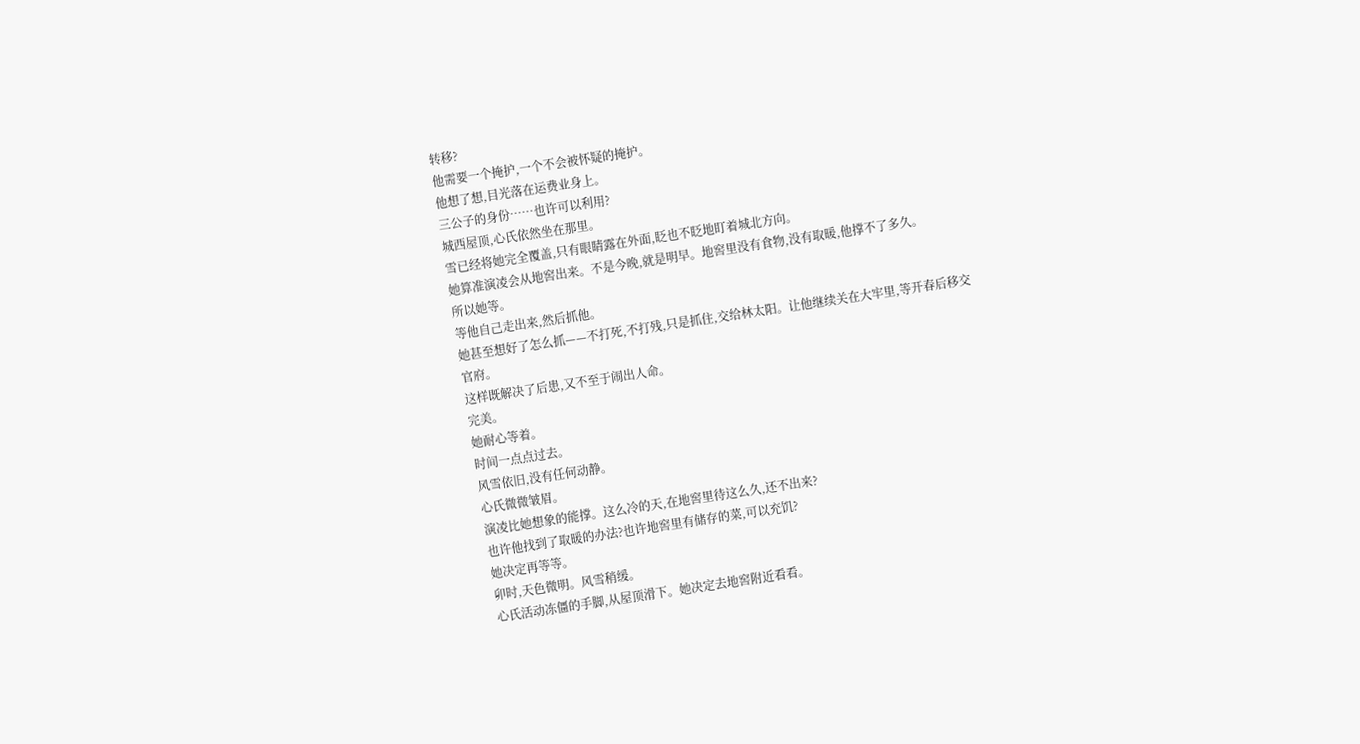转移?
他需要一个掩护,一个不会被怀疑的掩护。
他想了想,目光落在运费业身上。
三公子的身份……也许可以利用?
城西屋顶,心氏依然坐在那里。
雪已经将她完全覆盖,只有眼睛露在外面,眨也不眨地盯着城北方向。
她算准演凌会从地窖出来。不是今晚,就是明早。地窖里没有食物,没有取暖,他撑不了多久。
所以她等。
等他自己走出来,然后抓他。
她甚至想好了怎么抓——不打死,不打残,只是抓住,交给林太阳。让他继续关在大牢里,等开春后移交官府。
这样既解决了后患,又不至于闹出人命。
完美。
她耐心等着。
时间一点点过去。
风雪依旧,没有任何动静。
心氏微微皱眉。
演凌比她想象的能撑。这么冷的天,在地窖里待这么久,还不出来?
也许他找到了取暖的办法?也许地窖里有储存的菜,可以充饥?
她决定再等等。
卯时,天色微明。风雪稍缓。
心氏活动冻僵的手脚,从屋顶滑下。她决定去地窖附近看看。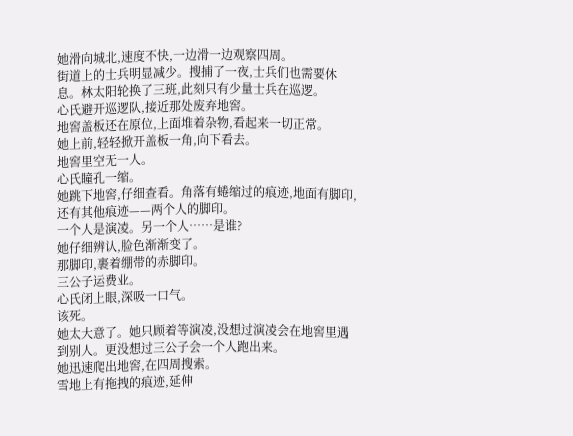她滑向城北,速度不快,一边滑一边观察四周。
街道上的士兵明显减少。搜捕了一夜,士兵们也需要休息。林太阳轮换了三班,此刻只有少量士兵在巡逻。
心氏避开巡逻队,接近那处废弃地窖。
地窖盖板还在原位,上面堆着杂物,看起来一切正常。
她上前,轻轻掀开盖板一角,向下看去。
地窖里空无一人。
心氏瞳孔一缩。
她跳下地窖,仔细查看。角落有蜷缩过的痕迹,地面有脚印,还有其他痕迹——两个人的脚印。
一个人是演凌。另一个人……是谁?
她仔细辨认,脸色渐渐变了。
那脚印,裹着绷带的赤脚印。
三公子运费业。
心氏闭上眼,深吸一口气。
该死。
她太大意了。她只顾着等演凌,没想过演凌会在地窖里遇到别人。更没想过三公子会一个人跑出来。
她迅速爬出地窖,在四周搜索。
雪地上有拖拽的痕迹,延伸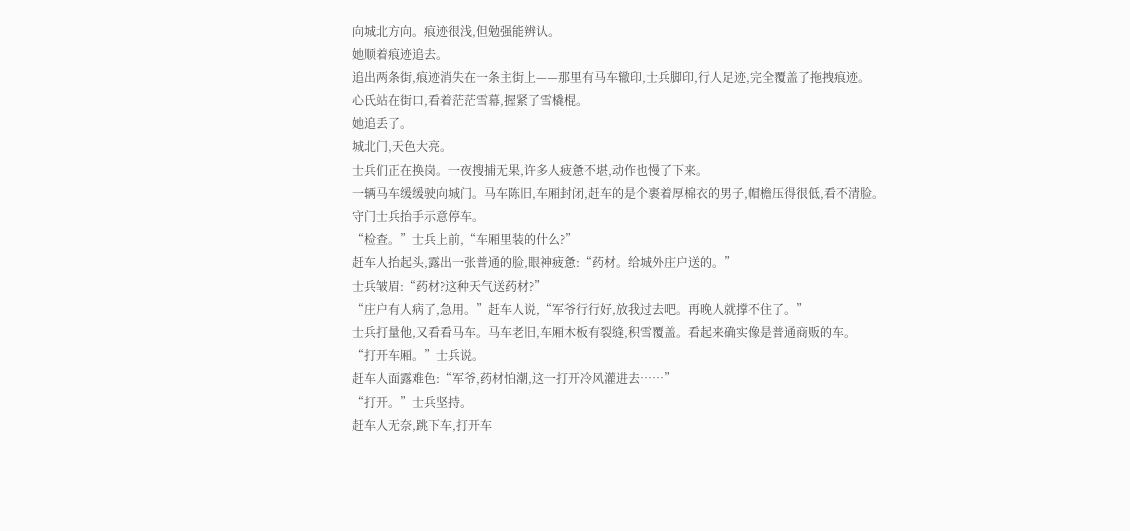向城北方向。痕迹很浅,但勉强能辨认。
她顺着痕迹追去。
追出两条街,痕迹消失在一条主街上——那里有马车辙印,士兵脚印,行人足迹,完全覆盖了拖拽痕迹。
心氏站在街口,看着茫茫雪幕,握紧了雪橇棍。
她追丢了。
城北门,天色大亮。
士兵们正在换岗。一夜搜捕无果,许多人疲惫不堪,动作也慢了下来。
一辆马车缓缓驶向城门。马车陈旧,车厢封闭,赶车的是个裹着厚棉衣的男子,帽檐压得很低,看不清脸。
守门士兵抬手示意停车。
“检查。”士兵上前,“车厢里装的什么?”
赶车人抬起头,露出一张普通的脸,眼神疲惫:“药材。给城外庄户送的。”
士兵皱眉:“药材?这种天气送药材?”
“庄户有人病了,急用。”赶车人说,“军爷行行好,放我过去吧。再晚人就撑不住了。”
士兵打量他,又看看马车。马车老旧,车厢木板有裂缝,积雪覆盖。看起来确实像是普通商贩的车。
“打开车厢。”士兵说。
赶车人面露难色:“军爷,药材怕潮,这一打开冷风灌进去……”
“打开。”士兵坚持。
赶车人无奈,跳下车,打开车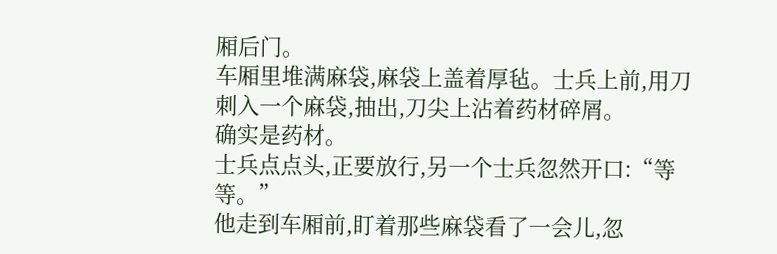厢后门。
车厢里堆满麻袋,麻袋上盖着厚毡。士兵上前,用刀刺入一个麻袋,抽出,刀尖上沾着药材碎屑。
确实是药材。
士兵点点头,正要放行,另一个士兵忽然开口:“等等。”
他走到车厢前,盯着那些麻袋看了一会儿,忽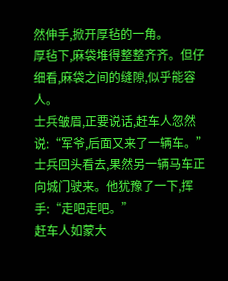然伸手,掀开厚毡的一角。
厚毡下,麻袋堆得整整齐齐。但仔细看,麻袋之间的缝隙,似乎能容人。
士兵皱眉,正要说话,赶车人忽然说:“军爷,后面又来了一辆车。”
士兵回头看去,果然另一辆马车正向城门驶来。他犹豫了一下,挥手:“走吧走吧。”
赶车人如蒙大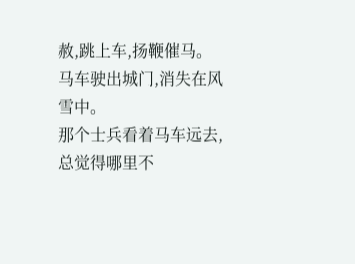赦,跳上车,扬鞭催马。
马车驶出城门,消失在风雪中。
那个士兵看着马车远去,总觉得哪里不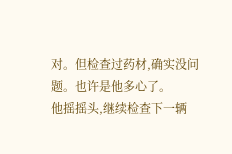对。但检查过药材,确实没问题。也许是他多心了。
他摇摇头,继续检查下一辆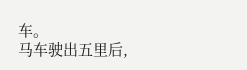车。
马车驶出五里后,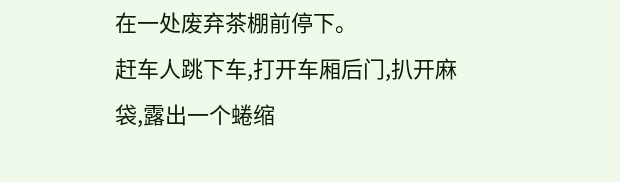在一处废弃茶棚前停下。
赶车人跳下车,打开车厢后门,扒开麻袋,露出一个蜷缩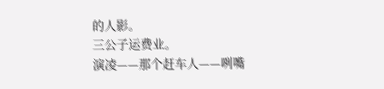的人影。
三公子运费业。
演凌——那个赶车人——咧嘴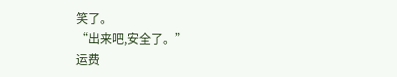笑了。
“出来吧,安全了。”
运费